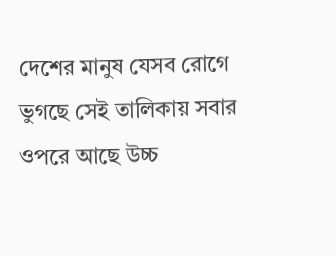দেশের মানুষ যেসব রোগে ভুগছে সেই তালিকায় সবার ওপরে আছে উচ্চ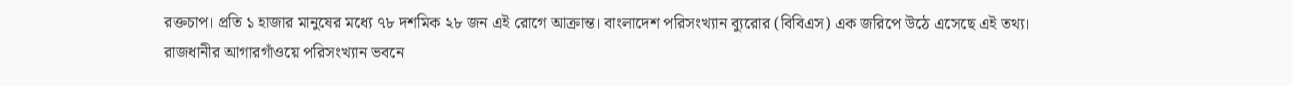রক্তচাপ। প্রতি ১ হাজার মানুষের মধ্যে ৭৮ দশমিক ২৮ জন এই রোগে আক্রান্ত। বাংলাদেশ পরিসংখ্যান ব্যুরোর (বিবিএস) এক জরিপে উঠে এসেছে এই তথ্য।
রাজধানীর আগারগাঁওয়ে পরিসংখ্যান ভবনে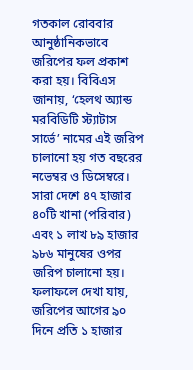গতকাল রোববার আনুষ্ঠানিকভাবে জরিপের ফল প্রকাশ করা হয়। বিবিএস জানায়, ‘হেলথ অ্যান্ড মরবিডিটি স্ট্যাটাস সার্ভে’ নামের এই জরিপ চালানো হয় গত বছরের নভেম্বর ও ডিসেম্বরে। সারা দেশে ৪৭ হাজার ৪০টি খানা (পরিবার) এবং ১ লাখ ৮৯ হাজার ৯৮৬ মানুষের ওপর জরিপ চালানো হয়।
ফলাফলে দেখা যায়, জরিপের আগের ৯০ দিনে প্রতি ১ হাজার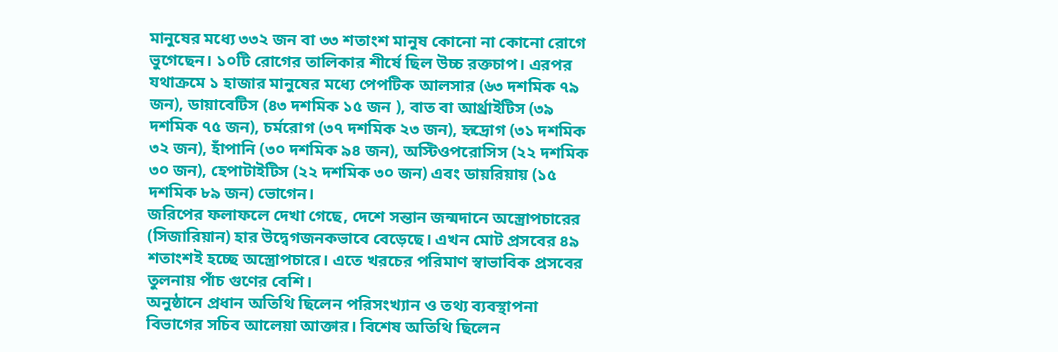মানুষের মধ্যে ৩৩২ জন বা ৩৩ শতাংশ মানুষ কোনো না কোনো রোগে ভুগেছেন। ১০টি রোগের তালিকার শীর্ষে ছিল উচ্চ রক্তচাপ। এরপর যথাক্রমে ১ হাজার মানুষের মধ্যে পেপটিক আলসার (৬৩ দশমিক ৭৯ জন), ডায়াবেটিস (৪৩ দশমিক ১৫ জন ), বাত বা আর্থ্রাইটিস (৩৯ দশমিক ৭৫ জন), চর্মরোগ (৩৭ দশমিক ২৩ জন), হৃদ্রোগ (৩১ দশমিক ৩২ জন), হাঁপানি (৩০ দশমিক ৯৪ জন), অস্টিওপরোসিস (২২ দশমিক ৩০ জন), হেপাটাইটিস (২২ দশমিক ৩০ জন) এবং ডায়রিয়ায় (১৫ দশমিক ৮৯ জন) ভোগেন।
জরিপের ফলাফলে দেখা গেছে, দেশে সন্তান জন্মদানে অস্ত্রোপচারের (সিজারিয়ান) হার উদ্বেগজনকভাবে বেড়েছে। এখন মোট প্রসবের ৪৯ শতাংশই হচ্ছে অস্ত্রোপচারে। এতে খরচের পরিমাণ স্বাভাবিক প্রসবের তুলনায় পাঁচ গুণের বেশি।
অনুষ্ঠানে প্রধান অতিথি ছিলেন পরিসংখ্যান ও তথ্য ব্যবস্থাপনা বিভাগের সচিব আলেয়া আক্তার। বিশেষ অতিথি ছিলেন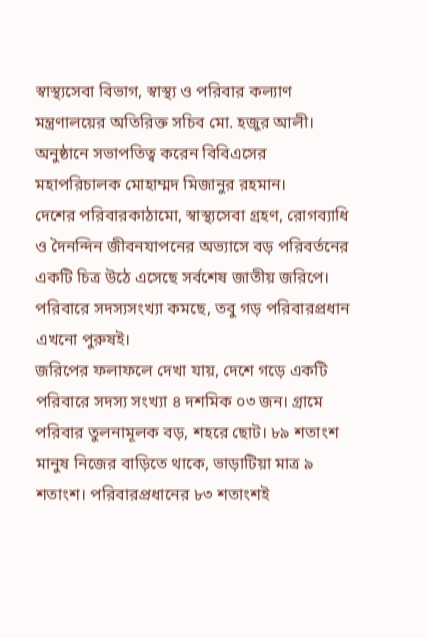স্বাস্থ্যসেবা বিভাগ, স্বাস্থ্য ও পরিবার কল্যাণ মন্ত্রণালয়ের অতিরিক্ত সচিব মো. হজুর আলী। অনুষ্ঠানে সভাপতিত্ব করেন বিবিএসের মহাপরিচালক মোহাম্মদ মিজানুর রহমান।
দেশের পরিবারকাঠামো, স্বাস্থ্যসেবা গ্রহণ, রোগব্যাধি ও দৈনন্দিন জীবনযাপনের অভ্যাসে বড় পরিবর্তনের একটি চিত্র উঠে এসেছে সর্বশেষ জাতীয় জরিপে। পরিবারে সদস্যসংখ্যা কমছে, তবু গড় পরিবারপ্রধান এখনো পুরুষই।
জরিপের ফলাফলে দেখা যায়, দেশে গড়ে একটি পরিবারে সদস্য সংখ্যা ৪ দশমিক ০৩ জন। গ্রামে পরিবার তুলনামূলক বড়, শহরে ছোট। ৮৯ শতাংশ মানুষ নিজের বাড়িতে থাকে, ভাড়াটিয়া মাত্র ৯ শতাংশ। পরিবারপ্রধানের ৮৩ শতাংশই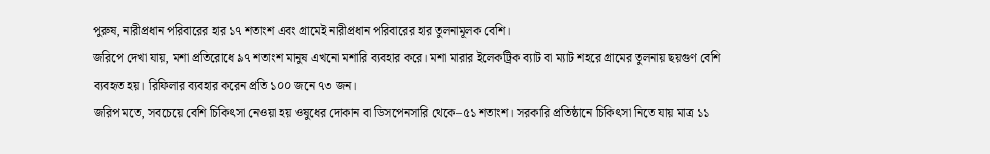পুরুষ, নারীপ্রধান পরিবারের হার ১৭ শতাংশ এবং গ্রামেই নারীপ্রধান পরিবারের হার তুলনামূলক বেশি।
জরিপে দেখা যায়, মশা প্রতিরোধে ৯৭ শতাংশ মানুষ এখনো মশারি ব্যবহার করে। মশা মারার ইলেকট্রিক ব্যাট বা ম্যাট শহরে গ্রামের তুলনায় ছয়গুণ বেশি ব্যবহৃত হয়। রিফিলার ব্যবহার করেন প্রতি ১০০ জনে ৭৩ জন।
জরিপ মতে, সবচেয়ে বেশি চিকিৎসা নেওয়া হয় ওষুধের দোকান বা ডিসপেনসারি থেকে–৫১ শতাংশ। সরকারি প্রতিষ্ঠানে চিকিৎসা নিতে যায় মাত্র ১১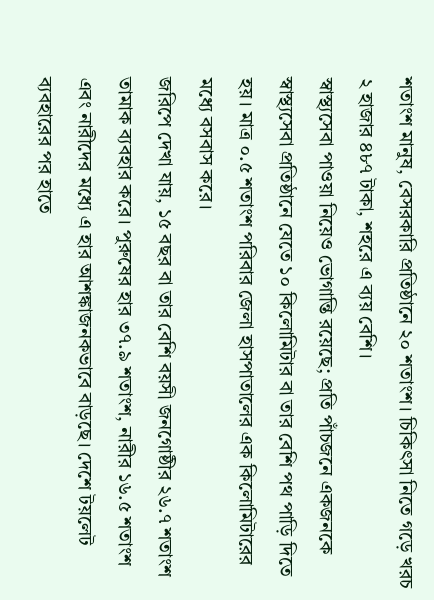শতাংশ মানুষ, বেসরকারি প্রতিষ্ঠানে ২০ শতাংশ। চিকিৎসা নিতে গড়ে খরচ ২ হাজার ৪৮৭ টাকা, শহরে এ ব্যয় বেশি।
স্বাস্থ্যসেবা পাওয়া নিয়েও ভোগান্তি রয়েছে; প্রতি পাঁচজনে একজনকে স্বাস্থ্যসেবা প্রতিষ্ঠানে যেতে ১০ কিলোমিটার বা তার বেশি পথ পাড়ি দিতে হয়। মাত্র ০.৫ শতাংশ পরিবার জেলা হাসপাতালের এক কিলোমিটারের মধ্যে বসবাস করে।
জরিপে দেখা যায়, ১৫ বছর বা তার বেশি বয়সী জনগোষ্ঠীর ২৬.৭ শতাংশ তামাক ব্যবহার করে। পুরুষের হার ৩৭.৯ শতাংশ, নারীর ১৬.৫ শতাংশ এবং নারীদের মধ্যে এ হার আশঙ্কাজনকভাবে বাড়ছে। দেশে টয়লেট ব্যবহারের পর হাতে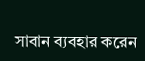সাবান ব্যবহার করেন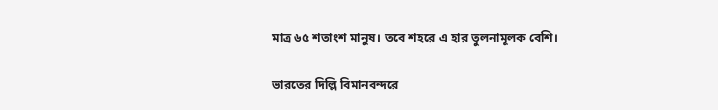মাত্র ৬৫ শতাংশ মানুষ। তবে শহরে এ হার তুলনামূলক বেশি।

ভারতের দিল্লি বিমানবন্দরে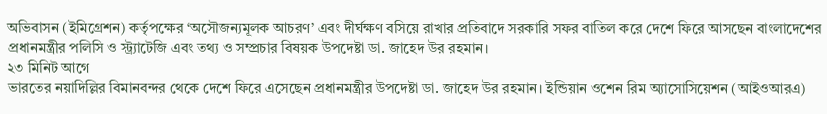অভিবাসন (ইমিগ্রেশন) কর্তৃপক্ষের ‘অসৌজন্যমূলক আচরণ’ এবং দীর্ঘক্ষণ বসিয়ে রাখার প্রতিবাদে সরকারি সফর বাতিল করে দেশে ফিরে আসছেন বাংলাদেশের প্রধানমন্ত্রীর পলিসি ও স্ট্র্যাটেজি এবং তথ্য ও সম্প্রচার বিষয়ক উপদেষ্টা ডা. জাহেদ উর রহমান।
২৩ মিনিট আগে
ভারতের নয়াদিল্লির বিমানবন্দর থেকে দেশে ফিরে এসেছেন প্রধানমন্ত্রীর উপদেষ্টা ডা. জাহেদ উর রহমান। ইন্ডিয়ান ওশেন রিম অ্যাসোসিয়েশন (আইওআরএ)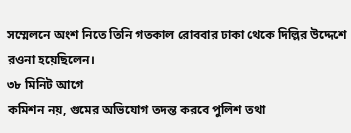সম্মেলনে অংশ নিতে তিনি গতকাল রোববার ঢাকা থেকে দিল্লির উদ্দেশে রওনা হয়েছিলেন।
৩৮ মিনিট আগে
কমিশন নয়, গুমের অভিযোগ তদন্ত করবে পুলিশ তথা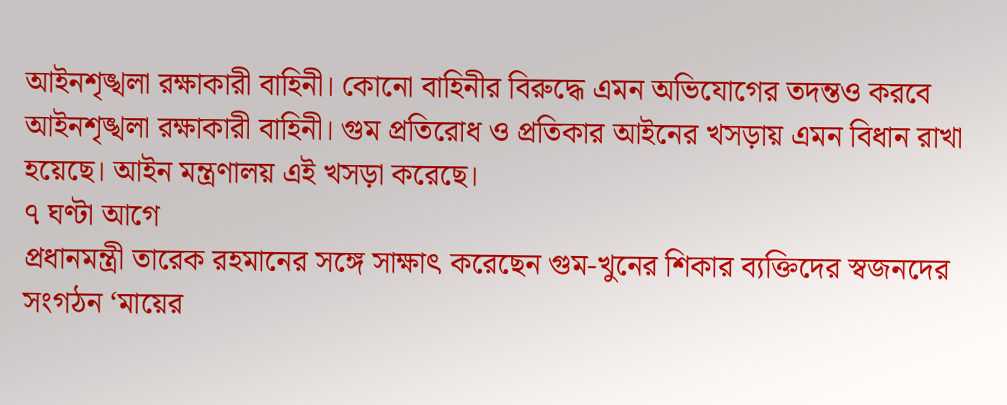আইনশৃঙ্খলা রক্ষাকারী বাহিনী। কোনো বাহিনীর বিরুদ্ধে এমন অভিযোগের তদন্তও করবে আইনশৃঙ্খলা রক্ষাকারী বাহিনী। গুম প্রতিরোধ ও প্রতিকার আইনের খসড়ায় এমন বিধান রাখা হয়েছে। আইন মন্ত্রণালয় এই খসড়া করেছে।
৭ ঘণ্টা আগে
প্রধানমন্ত্রী তারেক রহমানের সঙ্গে সাক্ষাৎ করেছেন গুম-খুনের শিকার ব্যক্তিদের স্বজনদের সংগঠন ‘মায়ের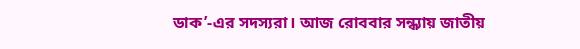ডাক’-এর সদস্যরা। আজ রোববার সন্ধ্যায় জাতীয়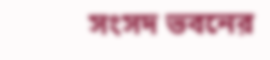সংসদ ভবনের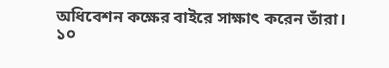অধিবেশন কক্ষের বাইরে সাক্ষাৎ করেন তাঁরা।
১০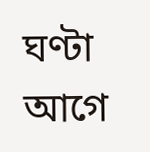ঘণ্টা আগে